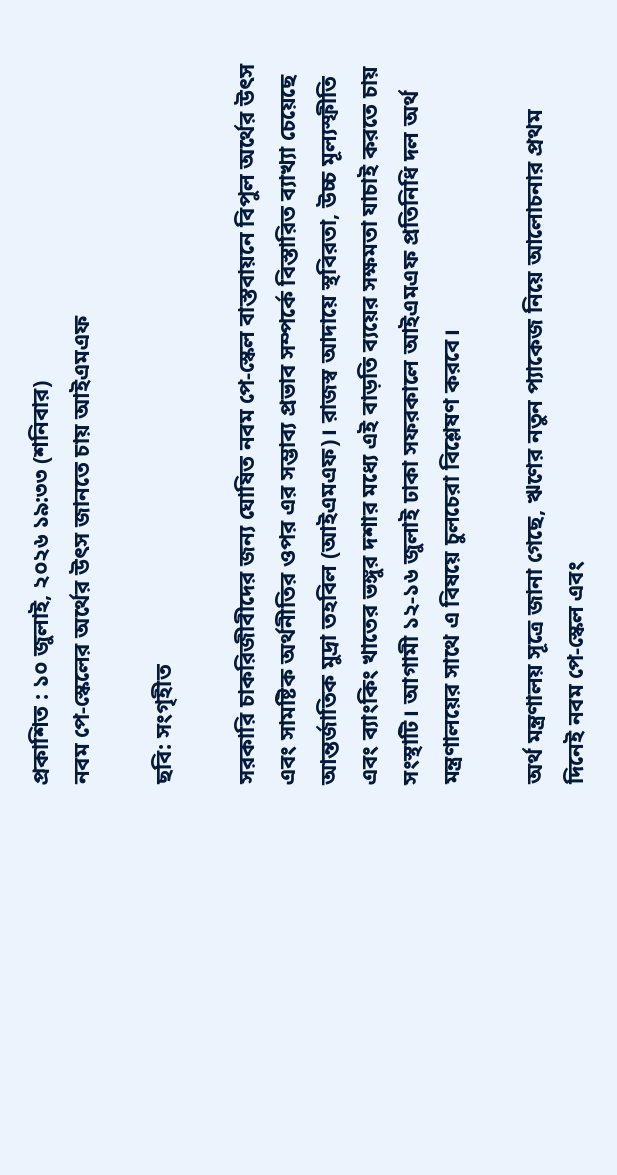প্রকাশিত : ১০ জুলাই, ২০২৬ ১৯:৩৩ (শনিবার)
নবম পে-স্কেলের অর্থের উৎস জানতে চায় আইএমএফ

ছবি: সংগৃহীত

সরকারি চাকরিজীবীদের জন্য ঘোষিত নবম পে-স্কেল বাস্তবায়নে বিপুল অর্থের উৎস এবং সামষ্টিক অর্থনীতির ওপর এর সম্ভাব্য প্রভাব সম্পর্কে বিস্তারিত ব্যাখ্যা চেয়েছে আন্তর্জাতিক মুদ্রা তহবিল (আইএমএফ)। রাজস্ব আদায়ে স্থবিরতা, উচ্চ মূল্যস্ফীতি এবং ব্যাংকিং খাতের ভঙ্গুর দশার মধ্যে এই বাড়তি ব্যয়ের সক্ষমতা যাচাই করতে চায় সংস্থাটি। আগামী ১২-১৬ জুলাই ঢাকা সফরকালে আইএমএফ প্রতিনিধি দল অর্থ মন্ত্রণালয়ের সাথে এ বিষয়ে চুলচেরা বিশ্লেষণ করবে।

অর্থ মন্ত্রণালয় সূত্রে জানা গেছে, ঋণের নতুন প্যাকেজ নিয়ে আলোচনার প্রথম দিনেই নবম পে-স্কেল এবং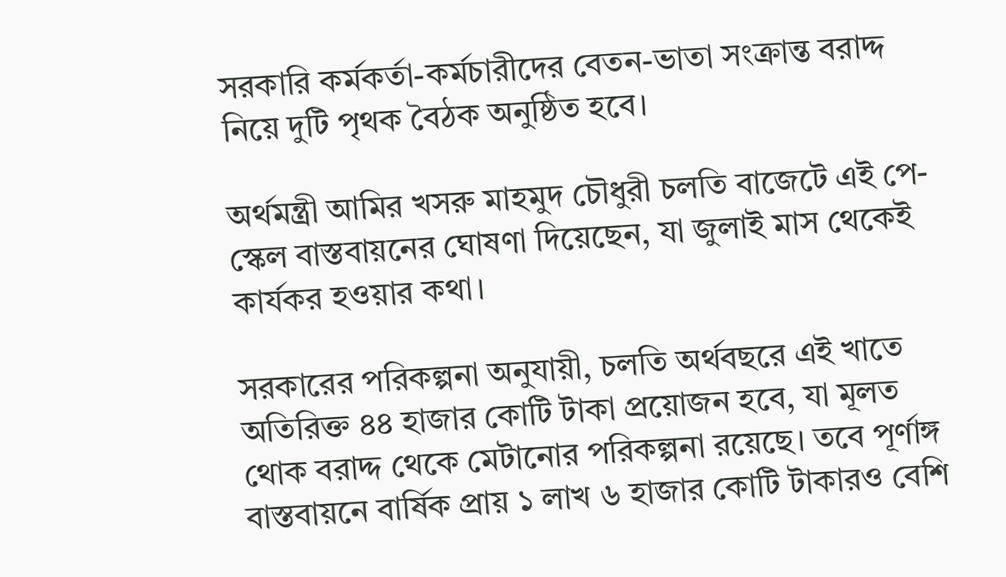সরকারি কর্মকর্তা-কর্মচারীদের বেতন-ভাতা সংক্রান্ত বরাদ্দ নিয়ে দুটি পৃথক বৈঠক অনুষ্ঠিত হবে।

অর্থমন্ত্রী আমির খসরু মাহমুদ চৌধুরী চলতি বাজেটে এই পে-স্কেল বাস্তবায়নের ঘোষণা দিয়েছেন, যা জুলাই মাস থেকেই কার্যকর হওয়ার কথা।

সরকারের পরিকল্পনা অনুযায়ী, চলতি অর্থবছরে এই খাতে অতিরিক্ত ৪৪ হাজার কোটি টাকা প্রয়োজন হবে, যা মূলত থোক বরাদ্দ থেকে মেটানোর পরিকল্পনা রয়েছে। তবে পূর্ণাঙ্গ বাস্তবায়নে বার্ষিক প্রায় ১ লাখ ৬ হাজার কোটি টাকারও বেশি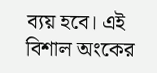ব্যয় হবে। এই বিশাল অংকের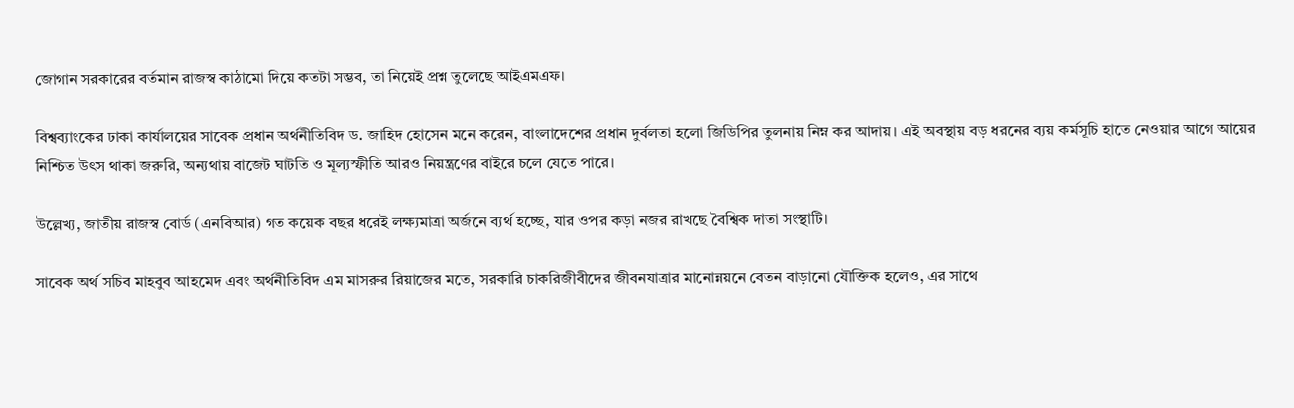জোগান সরকারের বর্তমান রাজস্ব কাঠামো দিয়ে কতটা সম্ভব, তা নিয়েই প্রশ্ন তুলেছে আইএমএফ।

বিশ্বব্যাংকের ঢাকা কার্যালয়ের সাবেক প্রধান অর্থনীতিবিদ ড. জাহিদ হোসেন মনে করেন, বাংলাদেশের প্রধান দুর্বলতা হলো জিডিপির তুলনায় নিম্ন কর আদায়। এই অবস্থায় বড় ধরনের ব্যয় কর্মসূচি হাতে নেওয়ার আগে আয়ের নিশ্চিত উৎস থাকা জরুরি, অন্যথায় বাজেট ঘাটতি ও মূল্যস্ফীতি আরও নিয়ন্ত্রণের বাইরে চলে যেতে পারে।

উল্লেখ্য, জাতীয় রাজস্ব বোর্ড (এনবিআর) গত কয়েক বছর ধরেই লক্ষ্যমাত্রা অর্জনে ব্যর্থ হচ্ছে, যার ওপর কড়া নজর রাখছে বৈশ্বিক দাতা সংস্থাটি।

সাবেক অর্থ সচিব মাহবুব আহমেদ এবং অর্থনীতিবিদ এম মাসরুর রিয়াজের মতে, সরকারি চাকরিজীবীদের জীবনযাত্রার মানোন্নয়নে বেতন বাড়ানো যৌক্তিক হলেও, এর সাথে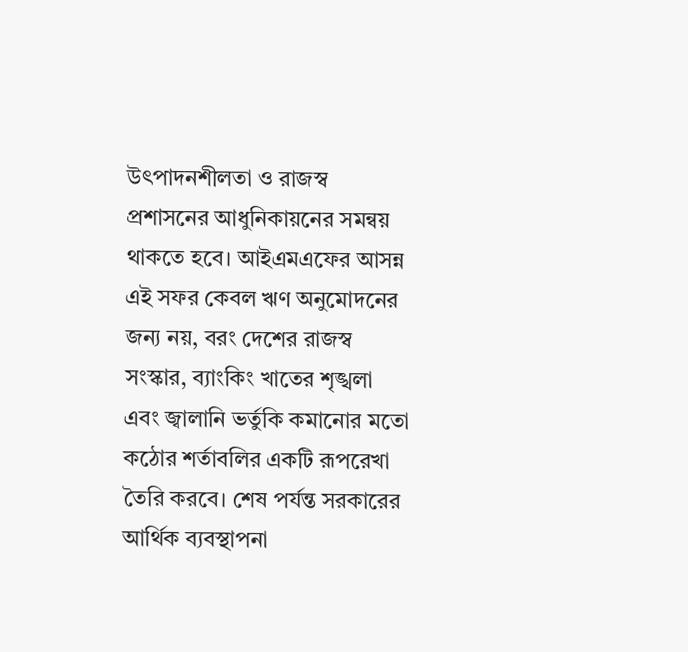উৎপাদনশীলতা ও রাজস্ব প্রশাসনের আধুনিকায়নের সমন্বয় থাকতে হবে। আইএমএফের আসন্ন এই সফর কেবল ঋণ অনুমোদনের জন্য নয়, বরং দেশের রাজস্ব সংস্কার, ব্যাংকিং খাতের শৃঙ্খলা এবং জ্বালানি ভর্তুকি কমানোর মতো কঠোর শর্তাবলির একটি রূপরেখা তৈরি করবে। শেষ পর্যন্ত সরকারের আর্থিক ব্যবস্থাপনা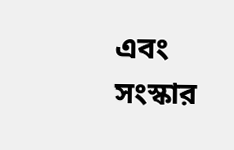এবং সংস্কার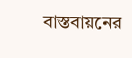বাস্তবায়নের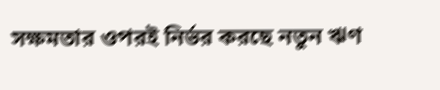সক্ষমতার ওপরই নির্ভর করছে নতুন ঋণ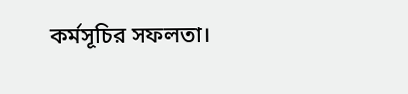কর্মসূচির সফলতা।